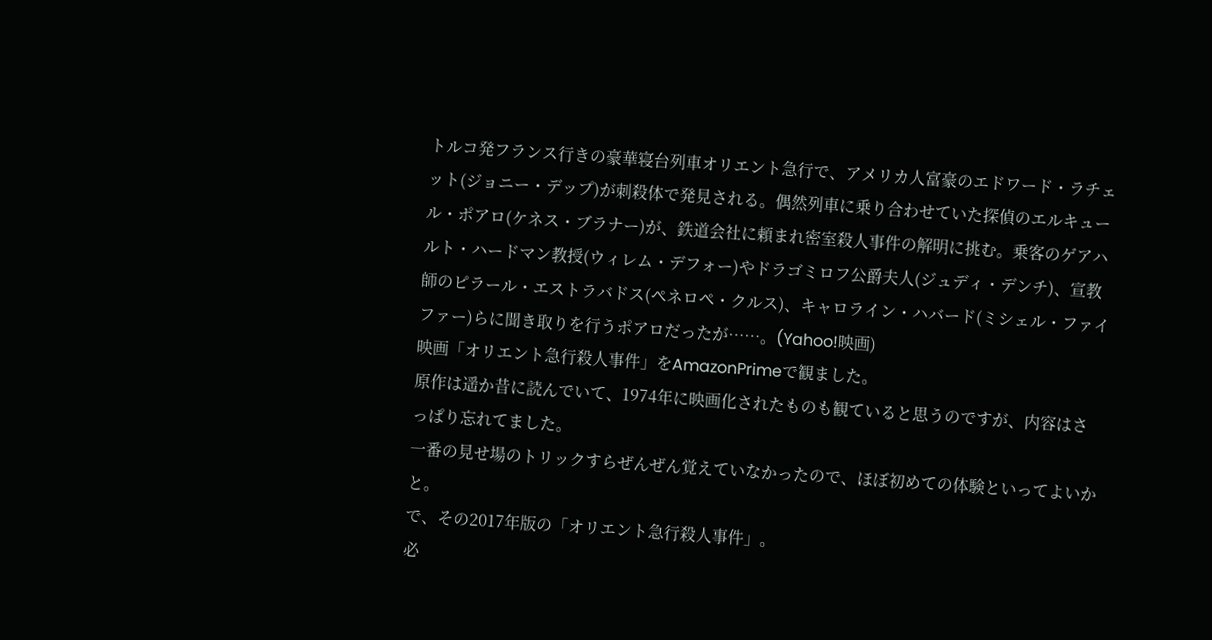トルコ発フランス行きの豪華寝台列車オリエント急行で、アメリカ人富豪のエドワード・ラチェット(ジョニー・デップ)が刺殺体で発見される。偶然列車に乗り合わせていた探偵のエルキュール・ポアロ(ケネス・ブラナー)が、鉄道会社に頼まれ密室殺人事件の解明に挑む。乗客のゲアハルト・ハードマン教授(ウィレム・デフォー)やドラゴミロフ公爵夫人(ジュディ・デンチ)、宣教師のピラール・エストラバドス(ペネロペ・クルス)、キャロライン・ハバード(ミシェル・ファイファー)らに聞き取りを行うポアロだったが……。(Yahoo!映画)
映画「オリエント急行殺人事件」をAmazonPrimeで観ました。
原作は遥か昔に読んでいて、1974年に映画化されたものも観ていると思うのですが、内容はさっぱり忘れてました。
一番の見せ場のトリックすらぜんぜん覚えていなかったので、ほぼ初めての体験といってよいかと。
で、その2017年版の「オリエント急行殺人事件」。
必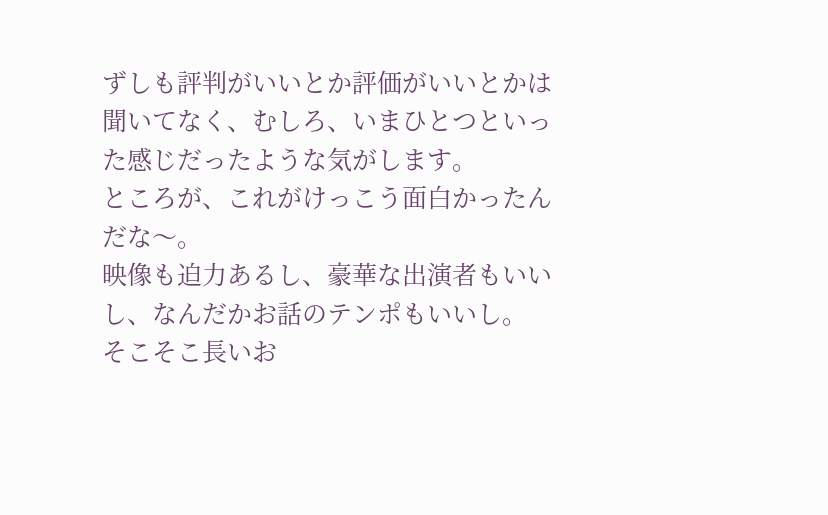ずしも評判がいいとか評価がいいとかは聞いてなく、むしろ、いまひとつといった感じだったような気がします。
ところが、これがけっこう面白かったんだな〜。
映像も迫力あるし、豪華な出演者もいいし、なんだかお話のテンポもいいし。
そこそこ長いお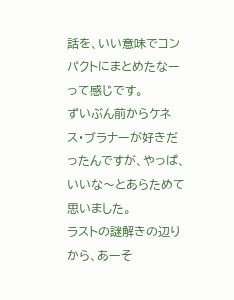話を、いい意味でコンパクトにまとめたなーって感じです。
ずいぶん前からケネス・ブラナーが好きだったんですが、やっぱ、いいな〜とあらためて思いました。
ラストの謎解きの辺りから、あーそ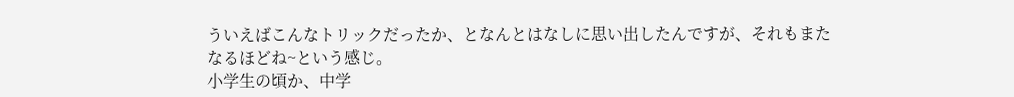ういえばこんなトリックだったか、となんとはなしに思い出したんですが、それもまたなるほどね~という感じ。
小学生の頃か、中学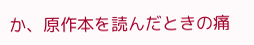か、原作本を読んだときの痛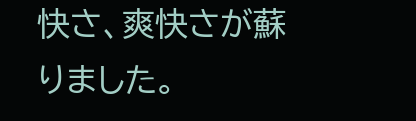快さ、爽快さが蘇りました。